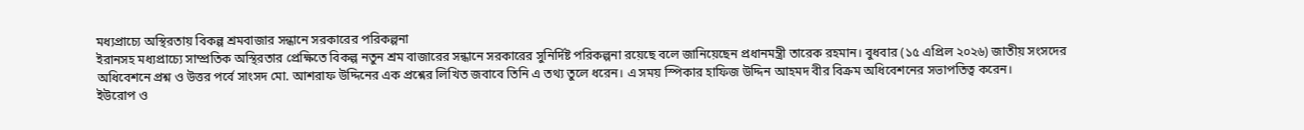মধ্যপ্রাচ্যে অস্থিরতায় বিকল্প শ্রমবাজার সন্ধানে সরকারের পরিকল্পনা
ইরানসহ মধ্যপ্রাচ্যে সাম্প্রতিক অস্থিরতার প্রেক্ষিতে বিকল্প নতুন শ্রম বাজারের সন্ধানে সরকারের সুনির্দিষ্ট পরিকল্পনা রয়েছে বলে জানিয়েছেন প্রধানমন্ত্রী তারেক রহমান। বুধবার (১৫ এপ্রিল ২০২৬) জাতীয় সংসদের অধিবেশনে প্রশ্ন ও উত্তর পর্বে সাংসদ মো. আশরাফ উদ্দিনের এক প্রশ্নের লিখিত জবাবে তিনি এ তথ্য তুলে ধরেন। এ সময় স্পিকার হাফিজ উদ্দিন আহমদ বীর বিক্রম অধিবেশনের সভাপতিত্ব করেন।
ইউরোপ ও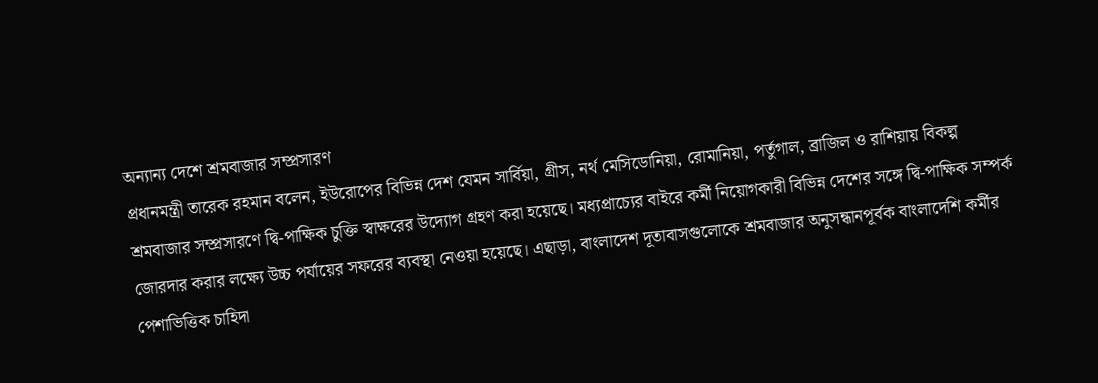অন্যান্য দেশে শ্রমবাজার সম্প্রসারণ
প্রধানমন্ত্রী তারেক রহমান বলেন, ইউরোপের বিভিন্ন দেশ যেমন সার্বিয়া, গ্রীস, নর্থ মেসিডোনিয়া, রোমানিয়া, পর্তুগাল, ব্রাজিল ও রাশিয়ায় বিকল্প শ্রমবাজার সম্প্রসারণে দ্বি-পাক্ষিক চুক্তি স্বাক্ষরের উদ্যোগ গ্রহণ করা হয়েছে। মধ্যপ্রাচ্যের বাইরে কর্মী নিয়োগকারী বিভিন্ন দেশের সঙ্গে দ্বি-পাক্ষিক সম্পর্ক জোরদার করার লক্ষ্যে উচ্চ পর্যায়ের সফরের ব্যবস্থা নেওয়া হয়েছে। এছাড়া, বাংলাদেশ দূতাবাসগুলোকে শ্রমবাজার অনুসন্ধানপূর্বক বাংলাদেশি কর্মীর পেশাভিত্তিক চাহিদা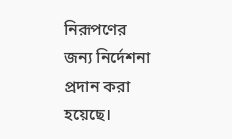নিরূপণের জন্য নির্দেশনা প্রদান করা হয়েছে।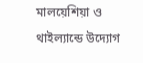মালয়েশিয়া ও থাইল্যান্ডে উদ্যোগ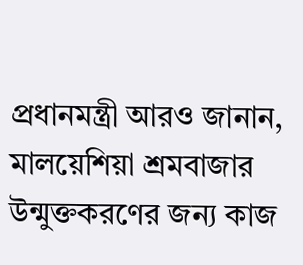প্রধানমন্ত্রী আরও জানান, মালয়েশিয়া শ্রমবাজার উন্মুক্তকরণের জন্য কাজ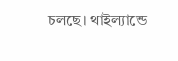চলছে। থাইল্যান্ডে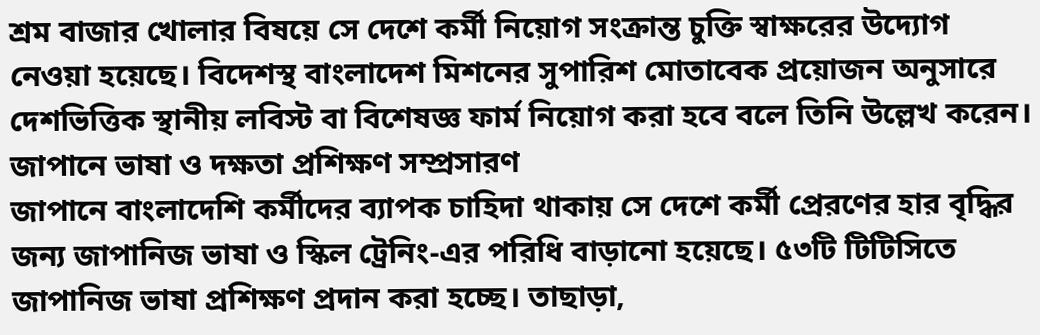শ্রম বাজার খোলার বিষয়ে সে দেশে কর্মী নিয়োগ সংক্রান্ত চুক্তি স্বাক্ষরের উদ্যোগ নেওয়া হয়েছে। বিদেশস্থ বাংলাদেশ মিশনের সুপারিশ মোতাবেক প্রয়োজন অনুসারে দেশভিত্তিক স্থানীয় লবিস্ট বা বিশেষজ্ঞ ফার্ম নিয়োগ করা হবে বলে তিনি উল্লেখ করেন।
জাপানে ভাষা ও দক্ষতা প্রশিক্ষণ সম্প্রসারণ
জাপানে বাংলাদেশি কর্মীদের ব্যাপক চাহিদা থাকায় সে দেশে কর্মী প্রেরণের হার বৃদ্ধির জন্য জাপানিজ ভাষা ও স্কিল ট্রেনিং-এর পরিধি বাড়ানো হয়েছে। ৫৩টি টিটিসিতে জাপানিজ ভাষা প্রশিক্ষণ প্রদান করা হচ্ছে। তাছাড়া,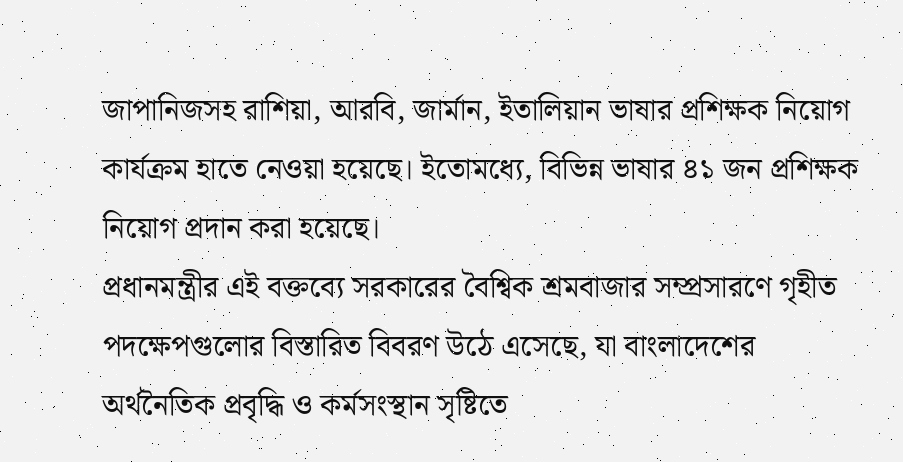জাপানিজসহ রাশিয়া, আরবি, জার্মান, ইতালিয়ান ভাষার প্রশিক্ষক নিয়োগ কার্যক্রম হাতে নেওয়া হয়েছে। ইতোমধ্যে, বিভিন্ন ভাষার ৪১ জন প্রশিক্ষক নিয়োগ প্রদান করা হয়েছে।
প্রধানমন্ত্রীর এই বক্তব্যে সরকারের বৈশ্বিক শ্রমবাজার সম্প্রসারণে গৃহীত পদক্ষেপগুলোর বিস্তারিত বিবরণ উঠে এসেছে, যা বাংলাদেশের অর্থনৈতিক প্রবৃদ্ধি ও কর্মসংস্থান সৃষ্টিতে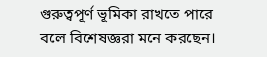গুরুত্বপূর্ণ ভূমিকা রাখতে পারে বলে বিশেষজ্ঞরা মনে করছেন।